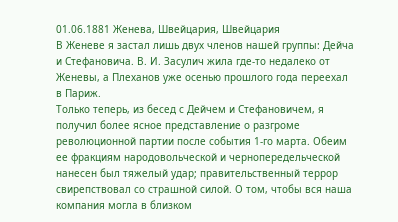01.06.1881 Женева, Швейцария, Швейцария
В Женеве я застал лишь двух членов нашей группы: Дейча и Стефановича. В. И. Засулич жила где-то недалеко от Женевы, а Плеханов уже осенью прошлого года переехал в Париж.
Только теперь, из бесед с Дейчем и Стефановичем, я получил более ясное представление о разгроме революционной партии после события 1-го марта. Обеим ее фракциям народовольческой и чернопередельческой нанесен был тяжелый удар; правительственный террор свирепствовал со страшной силой. О том, чтобы вся наша компания могла в близком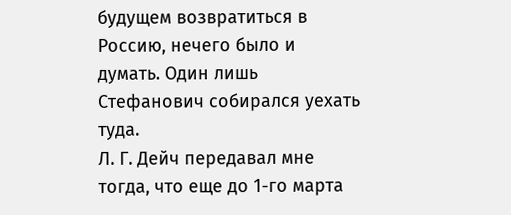будущем возвратиться в Россию, нечего было и думать. Один лишь Стефанович собирался уехать туда.
Л. Г. Дейч передавал мне тогда, что еще до 1-го марта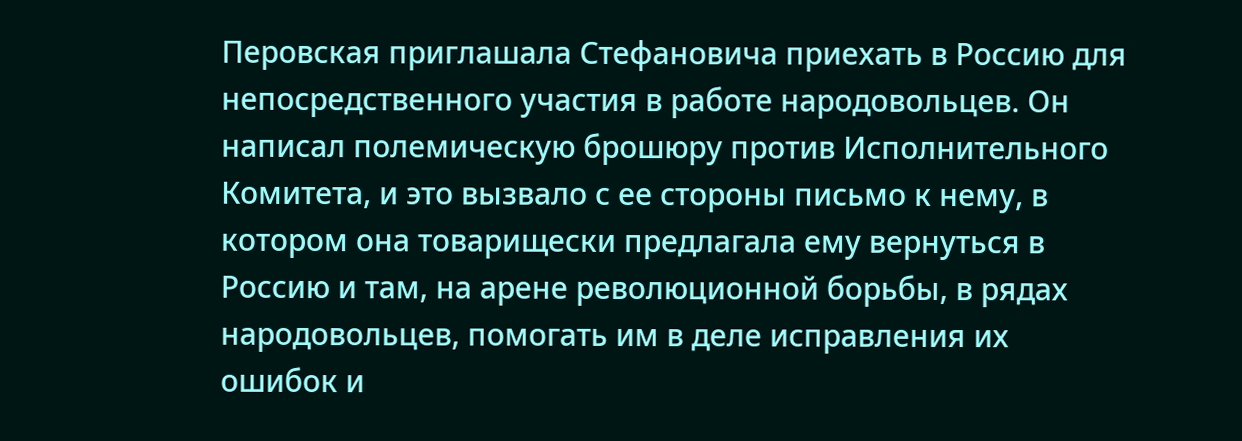Перовская приглашала Стефановича приехать в Россию для непосредственного участия в работе народовольцев. Он написал полемическую брошюру против Исполнительного Комитета, и это вызвало с ее стороны письмо к нему, в котором она товарищески предлагала ему вернуться в Россию и там, на арене революционной борьбы, в рядах народовольцев, помогать им в деле исправления их ошибок и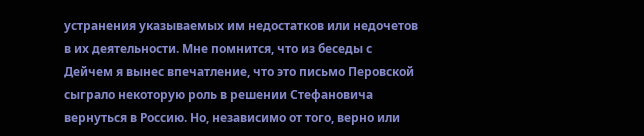устранения указываемых им недостатков или недочетов в их деятельности. Мне помнится, что из беседы с Дейчем я вынес впечатление, что это письмо Перовской сыграло некоторую роль в решении Стефановича вернуться в Россию. Но, независимо от того, верно или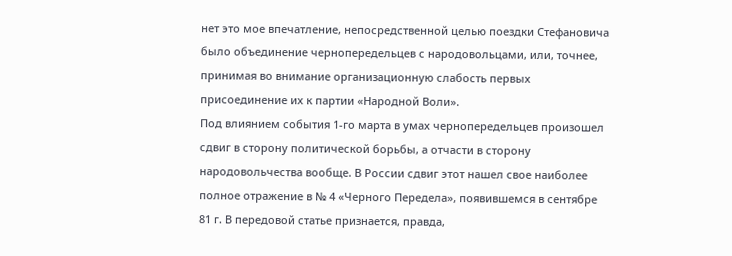нет это мое впечатление, непосредственной целью поездки Стефановича было объединение чернопередельцев с народовольцами, или, точнее, принимая во внимание организационную слабость первых присоединение их к партии «Народной Воли».
Под влиянием события 1-го марта в умах чернопередельцев произошел сдвиг в сторону политической борьбы, а отчасти в сторону народовольчества вообще. В России сдвиг этот нашел свое наиболее полное отражение в № 4 «Черного Передела», появившемся в сентябре 81 г. В передовой статье признается, правда,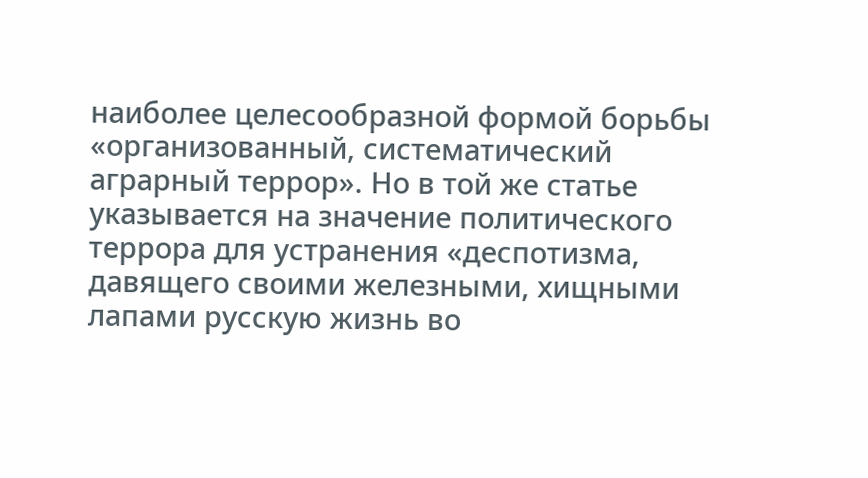наиболее целесообразной формой борьбы «организованный, систематический аграрный террор». Но в той же статье указывается на значение политического террора для устранения «деспотизма, давящего своими железными, хищными лапами русскую жизнь во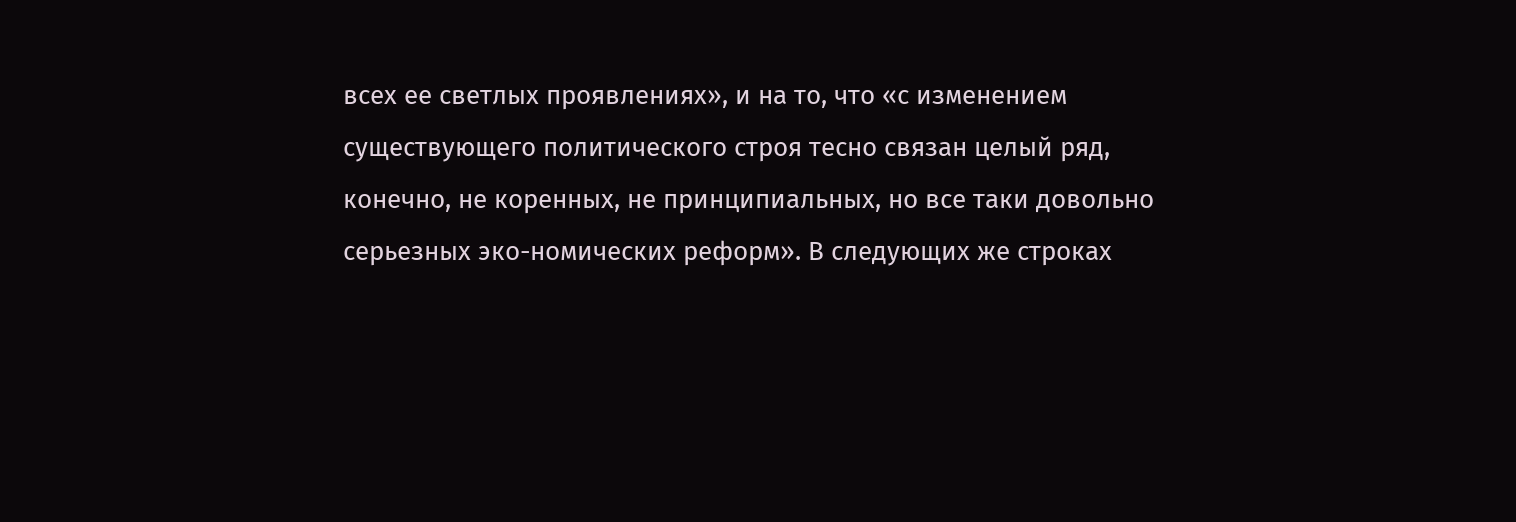всех ее светлых проявлениях», и на то, что «с изменением существующего политического строя тесно связан целый ряд, конечно, не коренных, не принципиальных, но все таки довольно серьезных эко-номических реформ». В следующих же строках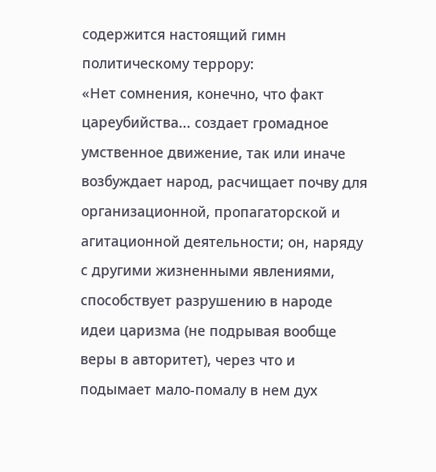содержится настоящий гимн политическому террору:
«Нет сомнения, конечно, что факт цареубийства... создает громадное умственное движение, так или иначе возбуждает народ, расчищает почву для организационной, пропагаторской и агитационной деятельности; он, наряду с другими жизненными явлениями, способствует разрушению в народе идеи царизма (не подрывая вообще веры в авторитет), через что и подымает мало-помалу в нем дух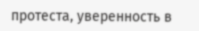протеста, уверенность в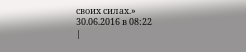своих силах.»
30.06.2016 в 08:22
|